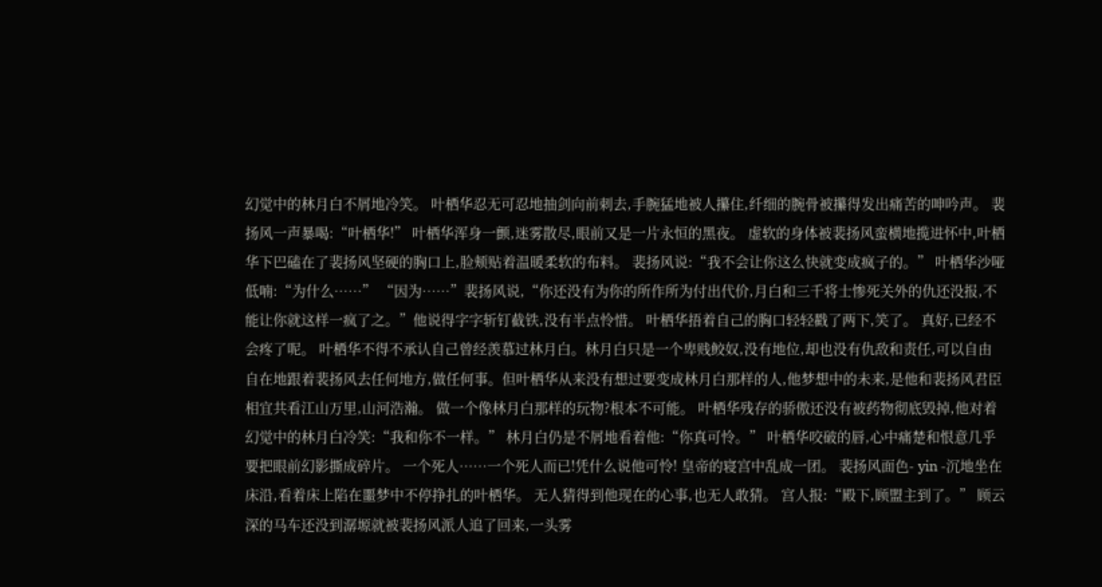幻觉中的林月白不屑地冷笑。 叶栖华忍无可忍地抽剑向前刺去,手腕猛地被人攥住,纤细的腕骨被攥得发出痛苦的呻吟声。 裴扬风一声暴喝:“叶栖华!” 叶栖华浑身一颤,迷雾散尽,眼前又是一片永恒的黑夜。 虚软的身体被裴扬风蛮横地揽进怀中,叶栖华下巴磕在了裴扬风坚硬的胸口上,脸颊贴着温暖柔软的布料。 裴扬风说:“我不会让你这么快就变成疯子的。” 叶栖华沙哑低喃:“为什么……” “因为……”裴扬风说,“你还没有为你的所作所为付出代价,月白和三千将士惨死关外的仇还没报,不能让你就这样一疯了之。”他说得字字斩钉截铁,没有半点怜惜。 叶栖华捂着自己的胸口轻轻戳了两下,笑了。 真好,已经不会疼了呢。 叶栖华不得不承认自己曾经羡慕过林月白。林月白只是一个卑贱鲛奴,没有地位,却也没有仇敌和责任,可以自由自在地跟着裴扬风去任何地方,做任何事。但叶栖华从来没有想过要变成林月白那样的人,他梦想中的未来,是他和裴扬风君臣相宜共看江山万里,山河浩瀚。 做一个像林月白那样的玩物?根本不可能。 叶栖华残存的骄傲还没有被药物彻底毁掉,他对着幻觉中的林月白冷笑:“我和你不一样。” 林月白仍是不屑地看着他:“你真可怜。” 叶栖华咬破的唇,心中痛楚和恨意几乎要把眼前幻影撕成碎片。 一个死人……一个死人而已!凭什么说他可怜! 皇帝的寝宫中乱成一团。 裴扬风面色- yin -沉地坐在床沿,看着床上陷在噩梦中不停挣扎的叶栖华。 无人猜得到他现在的心事,也无人敢猜。 宫人报:“殿下,顾盟主到了。” 顾云深的马车还没到潺塬就被裴扬风派人追了回来,一头雾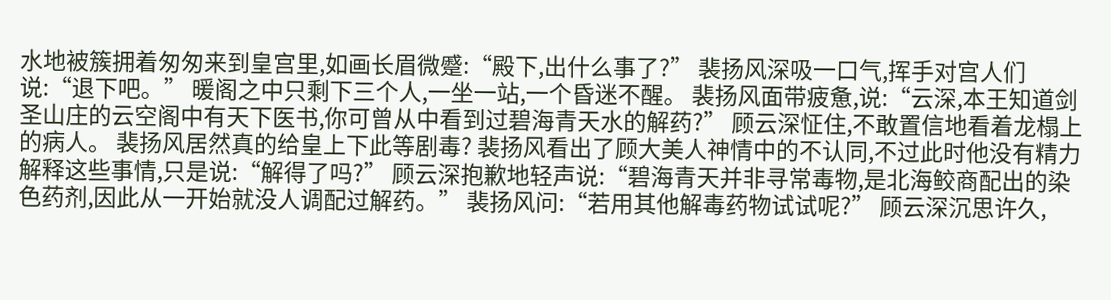水地被簇拥着匆匆来到皇宫里,如画长眉微蹙:“殿下,出什么事了?” 裴扬风深吸一口气,挥手对宫人们说:“退下吧。” 暖阁之中只剩下三个人,一坐一站,一个昏迷不醒。 裴扬风面带疲惫,说:“云深,本王知道剑圣山庄的云空阁中有天下医书,你可曾从中看到过碧海青天水的解药?” 顾云深怔住,不敢置信地看着龙榻上的病人。 裴扬风居然真的给皇上下此等剧毒? 裴扬风看出了顾大美人神情中的不认同,不过此时他没有精力解释这些事情,只是说:“解得了吗?” 顾云深抱歉地轻声说:“碧海青天并非寻常毒物,是北海鲛商配出的染色药剂,因此从一开始就没人调配过解药。” 裴扬风问:“若用其他解毒药物试试呢?” 顾云深沉思许久,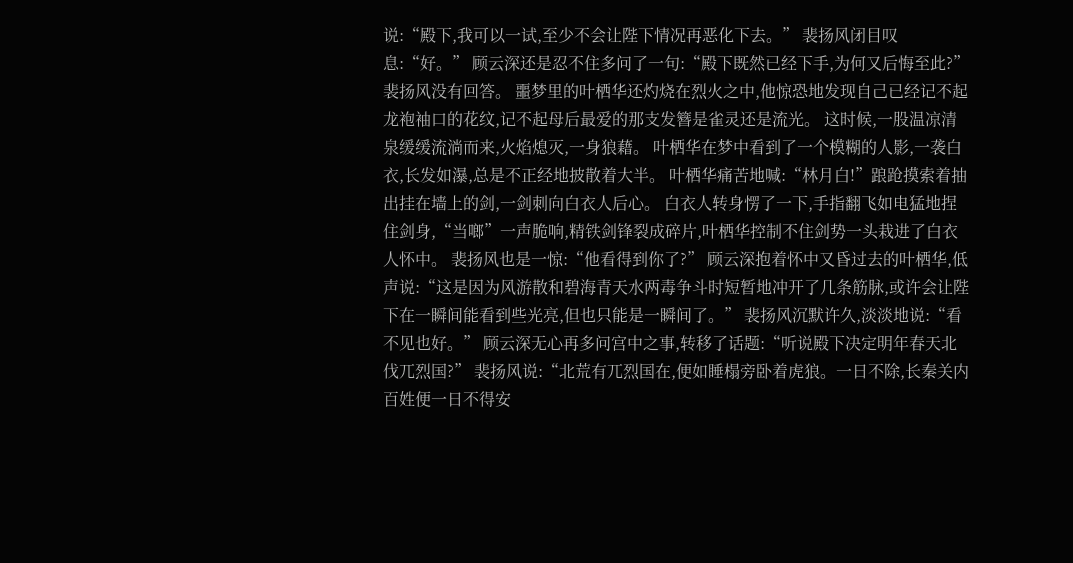说:“殿下,我可以一试,至少不会让陛下情况再恶化下去。” 裴扬风闭目叹息:“好。” 顾云深还是忍不住多问了一句:“殿下既然已经下手,为何又后悔至此?” 裴扬风没有回答。 噩梦里的叶栖华还灼烧在烈火之中,他惊恐地发现自己已经记不起龙袍袖口的花纹,记不起母后最爱的那支发簪是雀灵还是流光。 这时候,一股温凉清泉缓缓流淌而来,火焰熄灭,一身狼藉。 叶栖华在梦中看到了一个模糊的人影,一袭白衣,长发如瀑,总是不正经地披散着大半。 叶栖华痛苦地喊:“林月白!”踉跄摸索着抽出挂在墙上的剑,一剑刺向白衣人后心。 白衣人转身愣了一下,手指翻飞如电猛地捏住剑身,“当啷”一声脆响,精铁剑锋裂成碎片,叶栖华控制不住剑势一头栽进了白衣人怀中。 裴扬风也是一惊:“他看得到你了?” 顾云深抱着怀中又昏过去的叶栖华,低声说:“这是因为风游散和碧海青天水两毒争斗时短暂地冲开了几条筋脉,或许会让陛下在一瞬间能看到些光亮,但也只能是一瞬间了。” 裴扬风沉默许久,淡淡地说:“看不见也好。” 顾云深无心再多问宫中之事,转移了话题:“听说殿下决定明年春天北伐兀烈国?” 裴扬风说:“北荒有兀烈国在,便如睡榻旁卧着虎狼。一日不除,长秦关内百姓便一日不得安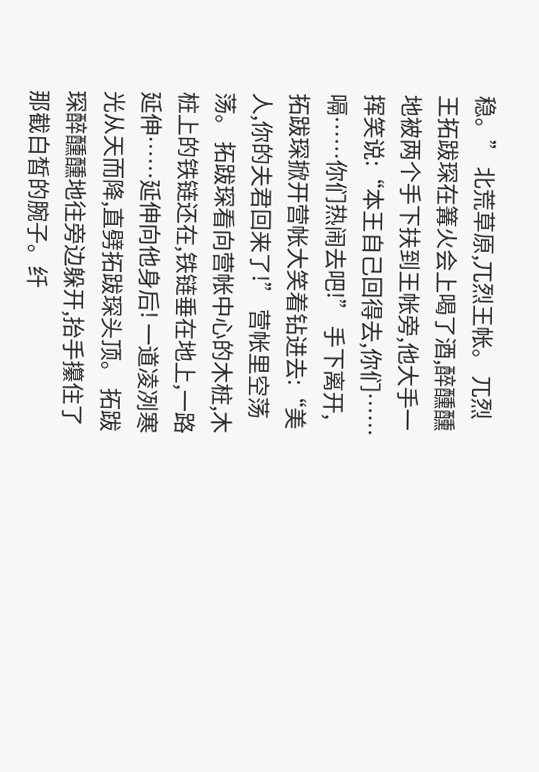稳。” 北荒草原,兀烈王帐。 兀烈王拓跋琛在篝火会上喝了酒,醉醺醺地被两个手下扶到王帐旁,他大手一挥笑说:“本王自己回得去,你们……嗝……你们热闹去吧!” 手下离开,拓跋琛掀开营帐大笑着钻进去:“美人,你的夫君回来了!” 营帐里空荡荡。 拓跋琛看向营帐中心的木桩,木桩上的铁链还在,铁链垂在地上,一路延伸……延伸向他身后! 一道凌冽寒光从天而降,直劈拓跋琛头顶。 拓跋琛醉醺醺地往旁边躲开,抬手攥住了那截白皙的腕子。纤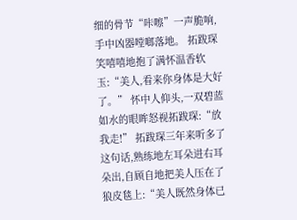细的骨节“咔嚓”一声脆响,手中凶器嘡啷落地。 拓跋琛笑嘻嘻地抱了满怀温香软玉:“美人,看来你身体是大好了。” 怀中人仰头,一双碧蓝如水的眼眸怒视拓跋琛:“放我走!” 拓跋琛三年来听多了这句话,熟练地左耳朵进右耳朵出,自顾自地把美人压在了狼皮毯上:“美人既然身体已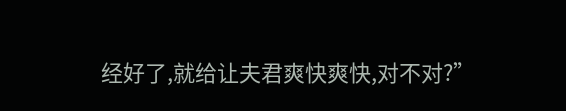经好了,就给让夫君爽快爽快,对不对?”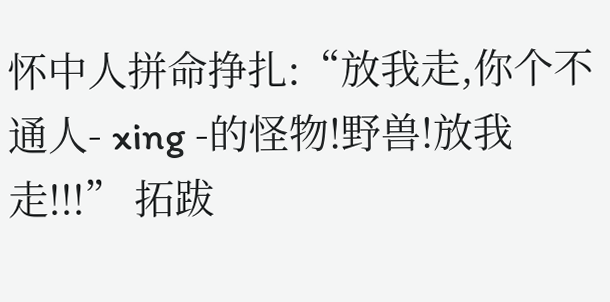怀中人拼命挣扎:“放我走,你个不通人- xing -的怪物!野兽!放我走!!!” 拓跋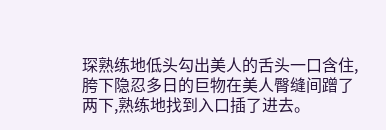琛熟练地低头勾出美人的舌头一口含住,胯下隐忍多日的巨物在美人臀缝间蹭了两下,熟练地找到入口插了进去。